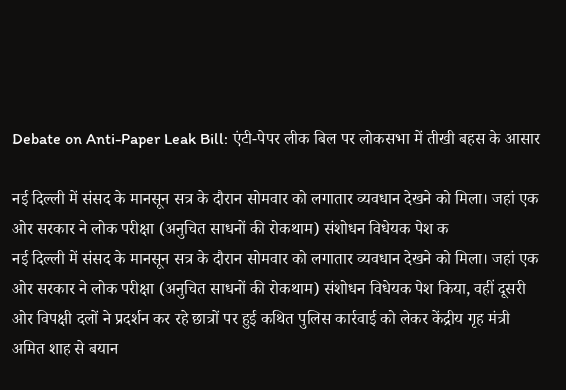Debate on Anti-Paper Leak Bill: एंटी-पेपर लीक बिल पर लोकसभा में तीखी बहस के आसार

नई दिल्ली में संसद के मानसून सत्र के दौरान सोमवार को लगातार व्यवधान देखने को मिला। जहां एक ओर सरकार ने लोक परीक्षा (अनुचित साधनों की रोकथाम) संशोधन विधेयक पेश क
नई दिल्ली में संसद के मानसून सत्र के दौरान सोमवार को लगातार व्यवधान देखने को मिला। जहां एक ओर सरकार ने लोक परीक्षा (अनुचित साधनों की रोकथाम) संशोधन विधेयक पेश किया, वहीं दूसरी ओर विपक्षी दलों ने प्रदर्शन कर रहे छात्रों पर हुई कथित पुलिस कार्रवाई को लेकर केंद्रीय गृह मंत्री अमित शाह से बयान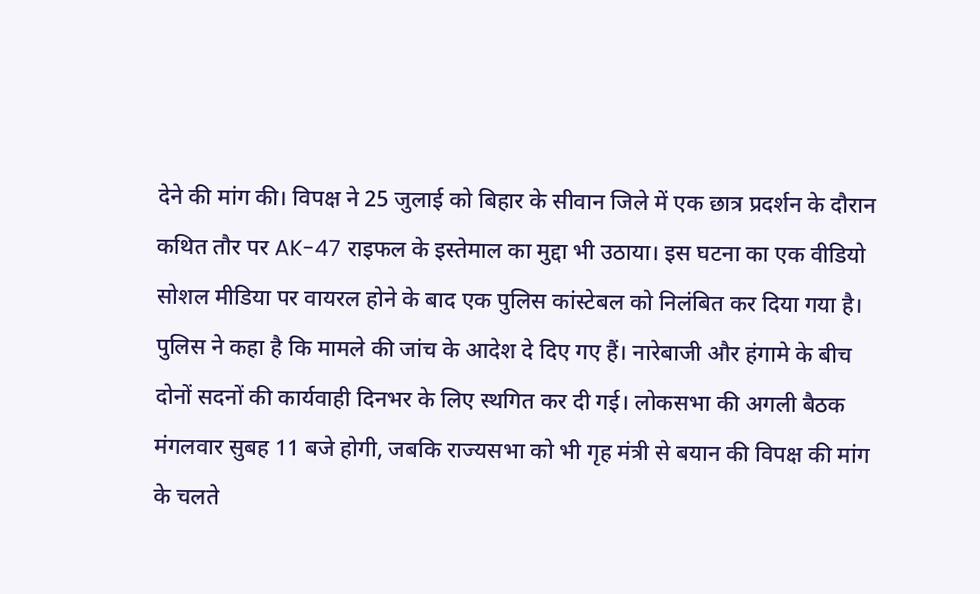देने की मांग की। विपक्ष ने 25 जुलाई को बिहार के सीवान जिले में एक छात्र प्रदर्शन के दौरान कथित तौर पर AK-47 राइफल के इस्तेमाल का मुद्दा भी उठाया। इस घटना का एक वीडियो सोशल मीडिया पर वायरल होने के बाद एक पुलिस कांस्टेबल को निलंबित कर दिया गया है। पुलिस ने कहा है कि मामले की जांच के आदेश दे दिए गए हैं। नारेबाजी और हंगामे के बीच दोनों सदनों की कार्यवाही दिनभर के लिए स्थगित कर दी गई। लोकसभा की अगली बैठक मंगलवार सुबह 11 बजे होगी, जबकि राज्यसभा को भी गृह मंत्री से बयान की विपक्ष की मांग के चलते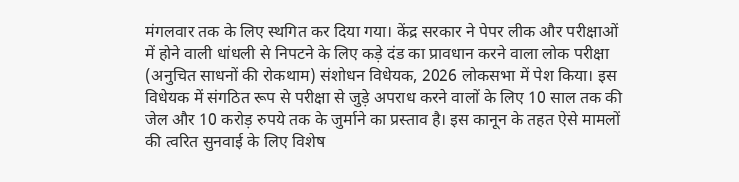मंगलवार तक के लिए स्थगित कर दिया गया। केंद्र सरकार ने पेपर लीक और परीक्षाओं में होने वाली धांधली से निपटने के लिए कड़े दंड का प्रावधान करने वाला लोक परीक्षा (अनुचित साधनों की रोकथाम) संशोधन विधेयक, 2026 लोकसभा में पेश किया। इस विधेयक में संगठित रूप से परीक्षा से जुड़े अपराध करने वालों के लिए 10 साल तक की जेल और 10 करोड़ रुपये तक के जुर्माने का प्रस्ताव है। इस कानून के तहत ऐसे मामलों की त्वरित सुनवाई के लिए विशेष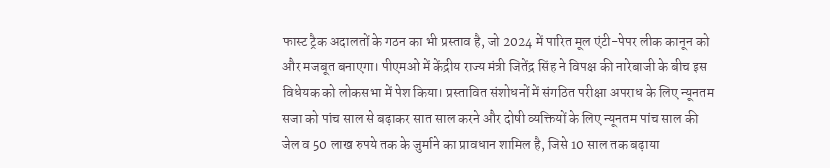फास्ट ट्रैक अदालतों के गठन का भी प्रस्ताव है, जो 2024 में पारित मूल एंटी-पेपर लीक कानून को और मजबूत बनाएगा। पीएमओ में केंद्रीय राज्य मंत्री जितेंद्र सिंह ने विपक्ष की नारेबाजी के बीच इस विधेयक को लोकसभा में पेश किया। प्रस्तावित संशोधनों में संगठित परीक्षा अपराध के लिए न्यूनतम सजा को पांच साल से बढ़ाकर सात साल करने और दोषी व्यक्तियों के लिए न्यूनतम पांच साल की जेल व 50 लाख रुपये तक के जुर्माने का प्रावधान शामिल है, जिसे 10 साल तक बढ़ाया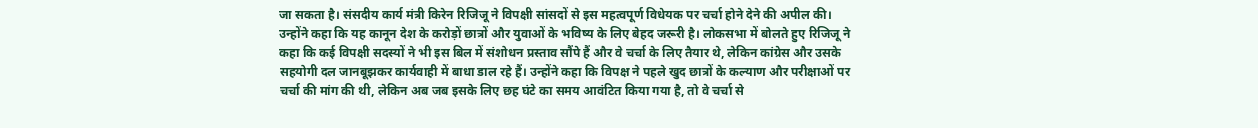जा सकता है। संसदीय कार्य मंत्री किरेन रिजिजू ने विपक्षी सांसदों से इस महत्वपूर्ण विधेयक पर चर्चा होने देने की अपील की। उन्होंने कहा कि यह कानून देश के करोड़ों छात्रों और युवाओं के भविष्य के लिए बेहद जरूरी है। लोकसभा में बोलते हुए रिजिजू ने कहा कि कई विपक्षी सदस्यों ने भी इस बिल में संशोधन प्रस्ताव सौंपे हैं और वे चर्चा के लिए तैयार थे, लेकिन कांग्रेस और उसके सहयोगी दल जानबूझकर कार्यवाही में बाधा डाल रहे हैं। उन्होंने कहा कि विपक्ष ने पहले खुद छात्रों के कल्याण और परीक्षाओं पर चर्चा की मांग की थी, लेकिन अब जब इसके लिए छह घंटे का समय आवंटित किया गया है, तो वे चर्चा से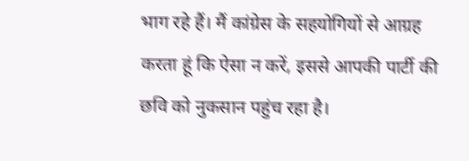भाग रहे हैं। मैं कांग्रेस के सहयोगियों से आग्रह करता हूं कि ऐसा न करें, इससे आपकी पार्टी की छवि को नुकसान पहुंच रहा है।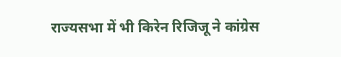राज्यसभा में भी किरेन रिजिजू ने कांग्रेस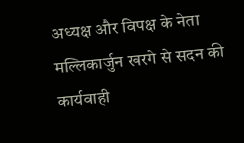अध्यक्ष और विपक्ष के नेता मल्लिकार्जुन खरगे से सदन की कार्यवाही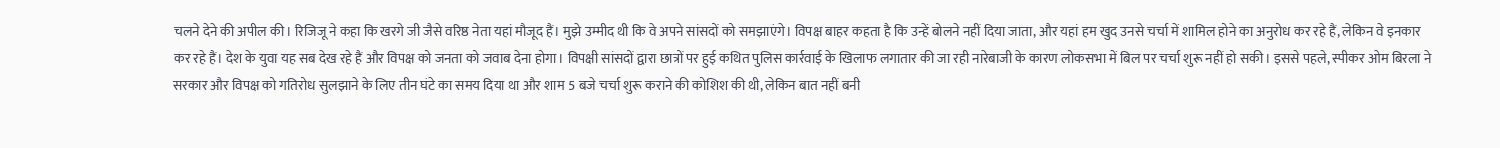चलने देने की अपील की। रिजिजू ने कहा कि खरगे जी जैसे वरिष्ठ नेता यहां मौजूद हैं। मुझे उम्मीद थी कि वे अपने सांसदों को समझाएंगे। विपक्ष बाहर कहता है कि उन्हें बोलने नहीं दिया जाता, और यहां हम खुद उनसे चर्चा में शामिल होने का अनुरोध कर रहे हैं, लेकिन वे इनकार कर रहे हैं। देश के युवा यह सब देख रहे हैं और विपक्ष को जनता को जवाब देना होगा। विपक्षी सांसदों द्वारा छात्रों पर हुई कथित पुलिस कार्रवाई के खिलाफ लगातार की जा रही नारेबाजी के कारण लोकसभा में बिल पर चर्चा शुरू नहीं हो सकी। इससे पहले, स्पीकर ओम बिरला ने सरकार और विपक्ष को गतिरोध सुलझाने के लिए तीन घंटे का समय दिया था और शाम 5 बजे चर्चा शुरू कराने की कोशिश की थी, लेकिन बात नहीं बनी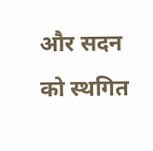और सदन को स्थगित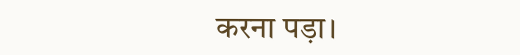करना पड़ा।